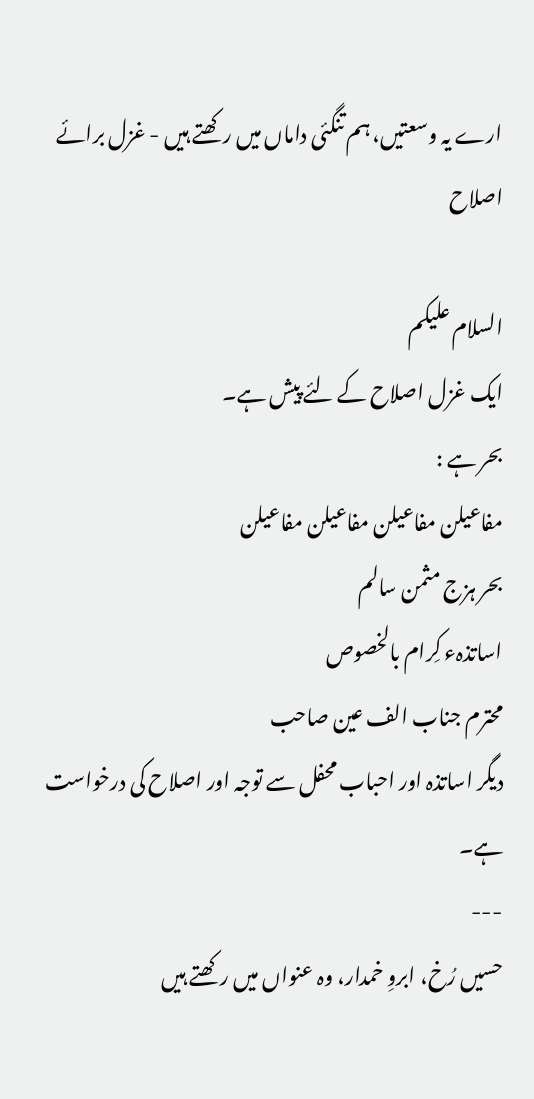ارے یہ وسعتیں، ہم تنگئی داماں میں رکھتے ہیں - غزل برائے اصلاح

السلام علیکم
ایک غزل اصلاح کے لئے پیش ہے۔
بحر ہے :
مفاعیلن مفاعیلن مفاعیلن مفاعیلن
بحر ہزج مثمن سالم
اساتذہء کِرام بالخصوص
محترم جناب الف عین صاحب
دیگر اساتذہ اور احباب محفل سے توجہ اور اصلاح کی درخواست ہے۔
---
حسیں رُخ، ابروِ خمدار، وہ عنواں میں رکھتے ہیں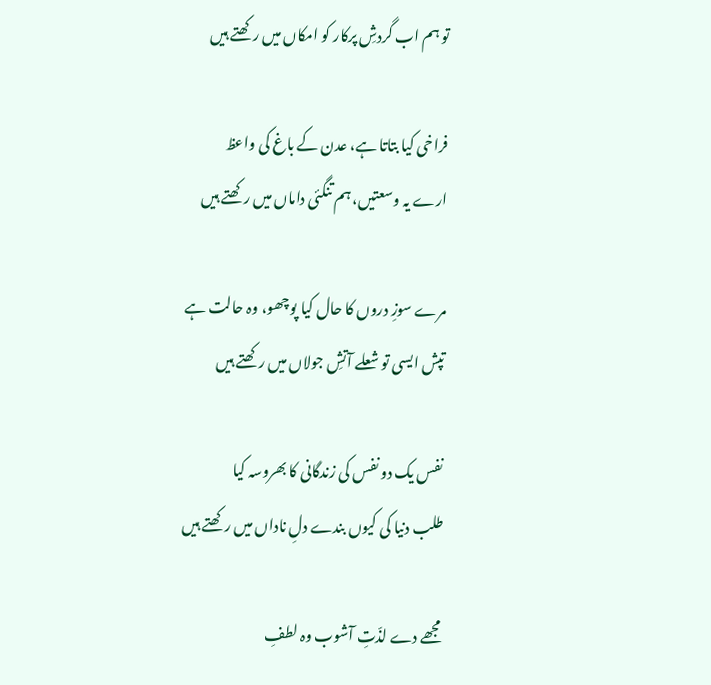تو ہم اب گردشِ پرکار کو امکاں میں رکھتے ہیں

فراخی کیا بتاتا ہے، عدن کے باغ کی واعظ
ارے یہ وسعتیں، ہم تنگئی داماں میں رکھتے ہیں

مرے سوزِ دروں کا حال کیا پوچھو، وہ حالت ہے
تپش ایسی تو شعلے آتشِ جولاں میں رکھتے ہیں

نفس یک دو نفس کی زندگانی کا بھروسہ کیا
طلب دنیا کی کیوں بندے دلِ ناداں میں رکھتے ہیں

مجھے دے لذّتِ آشوب وہ لطفِ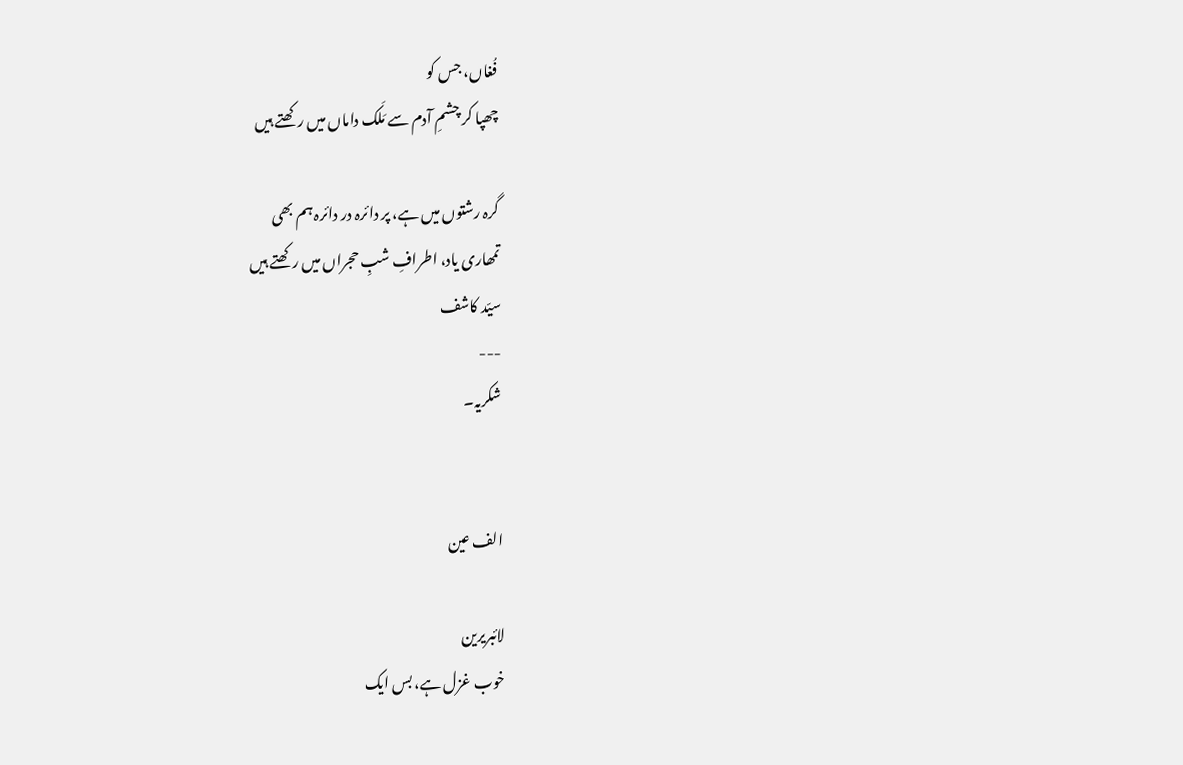فُغاں، جس کو
چھپا کر چشمِ آدم سے مَلَک داماں میں رکھتے ہیں

گرہ رشتوں میں ہے، پر دائرہ در دائرہ ہم بھی
تمھاری یاد، اطرافِ شبِ حجراں میں رکھتے ہیں
سیّد کاشف
---
شکریہ۔


الف عین

لائبریرین
خوب غزل ہے، بس ایک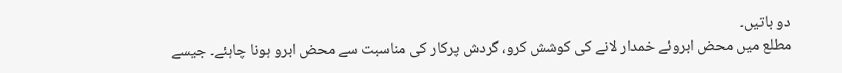دو باتیں۔
مطلع میں محض ابروئے خمدار لانے کی کوشش کرو، گردش پرکار کی مناسبت سے محض ابرو ہونا چاہئے۔ جیسے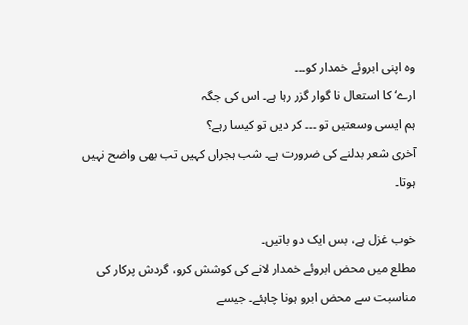وہ اپنی ابروئے خمدار کو۔۔۔
ارے‘ کا استعال نا گوار گزر رہا ہے۔ اس کی جگہ
ہم ایسی وسعتیں تو ۔۔۔ کر دیں تو کیسا رہے؟
آخری شعر بدلنے کی ضرورت ہے۔ شب ہجراں کہیں تب بھی واضح نہیں ہوتا۔

خوب غزل ہے، بس ایک دو باتیں۔
مطلع میں محض ابروئے خمدار لانے کی کوشش کرو، گردش پرکار کی مناسبت سے محض ابرو ہونا چاہئے۔ جیسے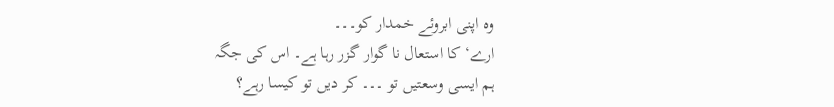وہ اپنی ابروئے خمدار کو۔۔۔
ارے‘ کا استعال نا گوار گزر رہا ہے۔ اس کی جگہ
ہم ایسی وسعتیں تو ۔۔۔ کر دیں تو کیسا رہے؟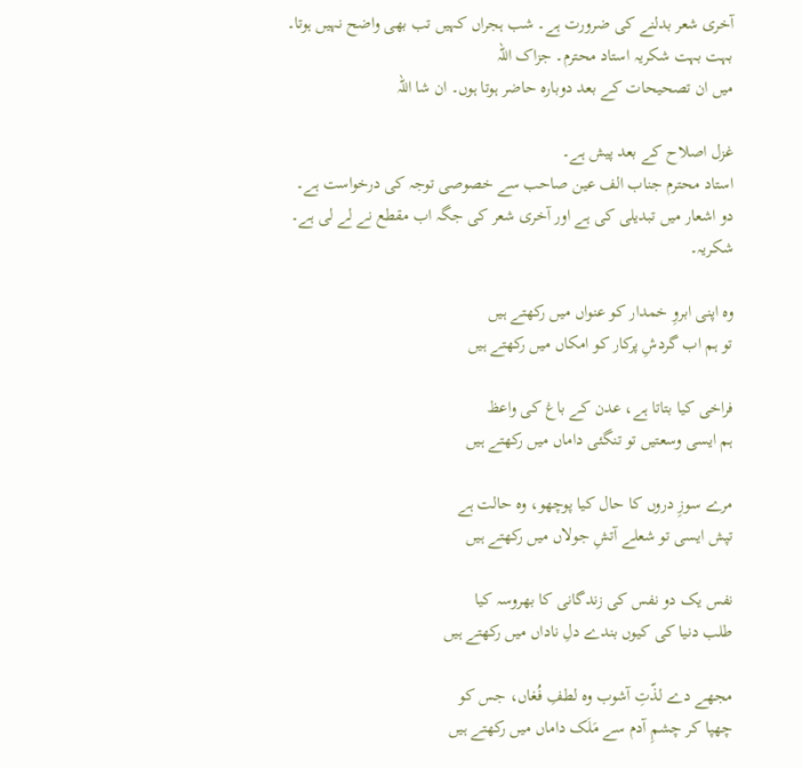آخری شعر بدلنے کی ضرورت ہے۔ شب ہجراں کہیں تب بھی واضح نہیں ہوتا۔
بہت بہت شکریہ استاد محترم۔ جزاک اللہ
میں ان تصحیحات کے بعد دوبارہ حاضر ہوتا ہوں۔ ان شا اللہ

غزل اصلاح کے بعد پیش ہے۔
استاد محترم جناب الف عین صاحب سے خصوصی توجہ کی درخواست ہے۔
دو اشعار میں تبدیلی کی ہے اور آخری شعر کی جگہ اب مقطع نے لے لی ہے۔
شکریہ۔

وہ اپنی ابروِ خمدار کو عنواں میں رکھتے ہیں
تو ہم اب گردشِ پرکار کو امکاں میں رکھتے ہیں

فراخی کیا بتاتا ہے، عدن کے باغ کی واعظ
ہم ایسی وسعتیں تو تنگئی داماں میں رکھتے ہیں

مرے سوزِ دروں کا حال کیا پوچھو، وہ حالت ہے
تپش ایسی تو شعلے آتشِ جولاں میں رکھتے ہیں

نفس یک دو نفس کی زندگانی کا بھروسہ کیا
طلب دنیا کی کیوں بندے دلِ ناداں میں رکھتے ہیں

مجھے دے لذّتِ آشوب وہ لطفِ فُغاں، جس کو
چھپا کر چشمِ آدم سے مَلَک داماں میں رکھتے ہیں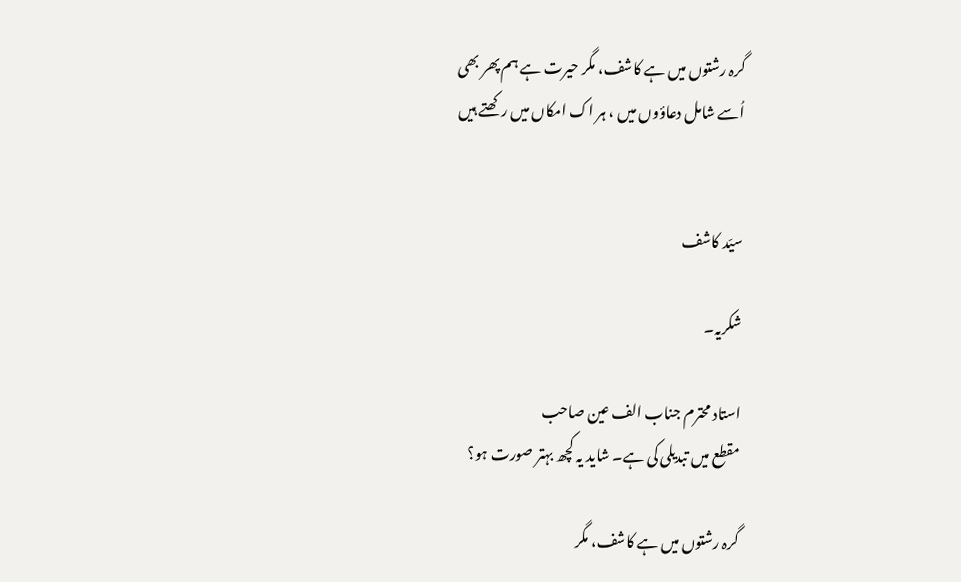گرہ رشتوں میں ہے کاشف، مگر حیرت ہے ہم پھر بھی
اُسے شامل دعاؤوں میں ، ہر اک امکاں میں رکھتے ہیں


سیّد کاشف

شکریہ۔

استاد محترم جناب الف عین صاحب
مقطع میں تبدیلی کی ہے۔ شاید یہ کچھ بہتر صورت ہو؟

گرہ رشتوں میں ہے کاشف، مگر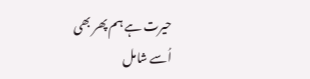حیرت ہے ہم پھر بھی
اُسے شامل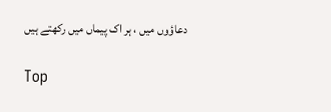دعاؤوں میں ، ہر اک پیماں میں رکھتے ہیں

Top